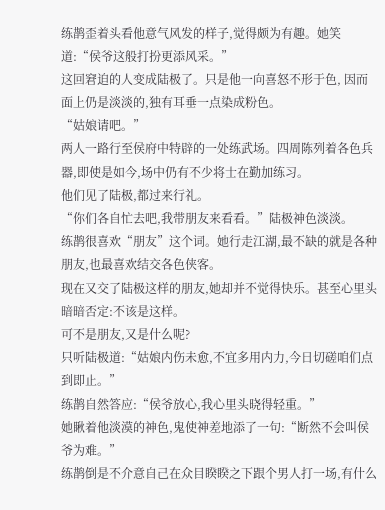练鹊歪着头看他意气风发的样子,觉得颇为有趣。她笑道:“侯爷这般打扮更添风采。”
这回窘迫的人变成陆极了。只是他一向喜怒不形于色, 因而面上仍是淡淡的,独有耳垂一点染成粉色。
“姑娘请吧。”
两人一路行至侯府中特辟的一处练武场。四周陈列着各色兵器,即使是如今,场中仍有不少将士在勤加练习。
他们见了陆极,都过来行礼。
“你们各自忙去吧,我带朋友来看看。”陆极神色淡淡。
练鹊很喜欢“朋友”这个词。她行走江湖,最不缺的就是各种朋友,也最喜欢结交各色侠客。
现在又交了陆极这样的朋友,她却并不觉得快乐。甚至心里头暗暗否定:不该是这样。
可不是朋友,又是什么呢?
只听陆极道:“姑娘内伤未愈,不宜多用内力,今日切磋咱们点到即止。”
练鹊自然答应:“侯爷放心,我心里头晓得轻重。”
她瞅着他淡漠的神色,鬼使神差地添了一句:“断然不会叫侯爷为难。”
练鹊倒是不介意自己在众目睽睽之下跟个男人打一场,有什么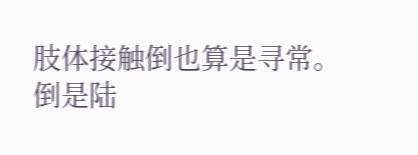肢体接触倒也算是寻常。
倒是陆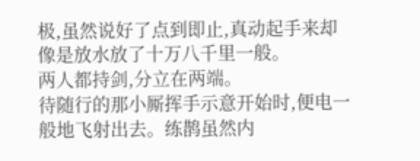极,虽然说好了点到即止,真动起手来却像是放水放了十万八千里一般。
两人都持剑,分立在两端。
待随行的那小厮挥手示意开始时,便电一般地飞射出去。练鹊虽然内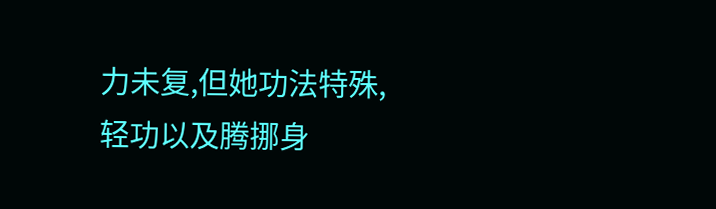力未复,但她功法特殊,轻功以及腾挪身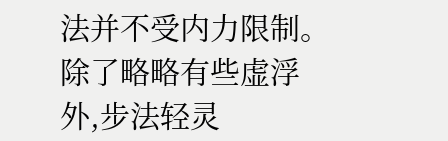法并不受内力限制。除了略略有些虚浮外,步法轻灵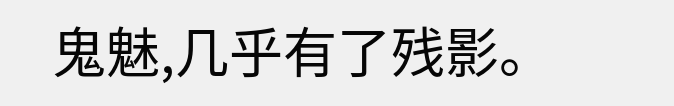鬼魅,几乎有了残影。